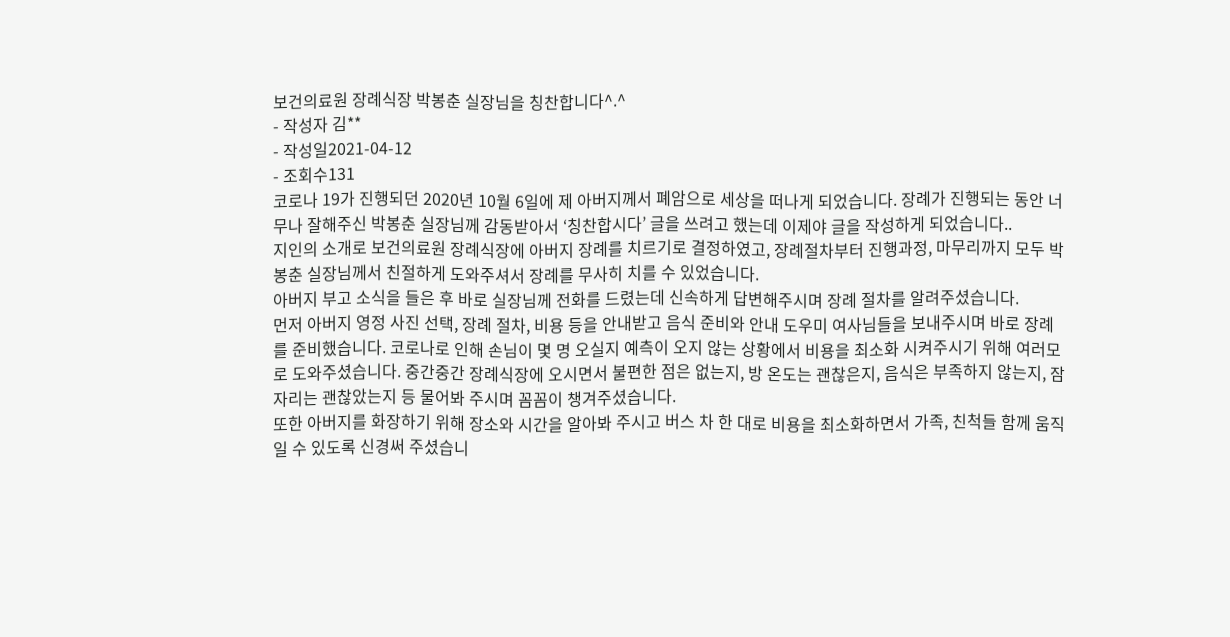보건의료원 장례식장 박봉춘 실장님을 칭찬합니다^.^
- 작성자 김**
- 작성일2021-04-12
- 조회수131
코로나 19가 진행되던 2020년 10월 6일에 제 아버지께서 폐암으로 세상을 떠나게 되었습니다. 장례가 진행되는 동안 너무나 잘해주신 박봉춘 실장님께 감동받아서 ‘칭찬합시다’ 글을 쓰려고 했는데 이제야 글을 작성하게 되었습니다..
지인의 소개로 보건의료원 장례식장에 아버지 장례를 치르기로 결정하였고, 장례절차부터 진행과정, 마무리까지 모두 박봉춘 실장님께서 친절하게 도와주셔서 장례를 무사히 치를 수 있었습니다.
아버지 부고 소식을 들은 후 바로 실장님께 전화를 드렸는데 신속하게 답변해주시며 장례 절차를 알려주셨습니다.
먼저 아버지 영정 사진 선택, 장례 절차, 비용 등을 안내받고 음식 준비와 안내 도우미 여사님들을 보내주시며 바로 장례를 준비했습니다. 코로나로 인해 손님이 몇 명 오실지 예측이 오지 않는 상황에서 비용을 최소화 시켜주시기 위해 여러모로 도와주셨습니다. 중간중간 장례식장에 오시면서 불편한 점은 없는지, 방 온도는 괜찮은지, 음식은 부족하지 않는지, 잠자리는 괜찮았는지 등 물어봐 주시며 꼼꼼이 챙겨주셨습니다.
또한 아버지를 화장하기 위해 장소와 시간을 알아봐 주시고 버스 차 한 대로 비용을 최소화하면서 가족, 친척들 함께 움직일 수 있도록 신경써 주셨습니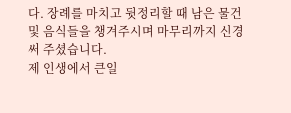다. 장례를 마치고 뒷정리할 때 남은 물건 및 음식들을 챙겨주시며 마무리까지 신경써 주셨습니다.
제 인생에서 큰일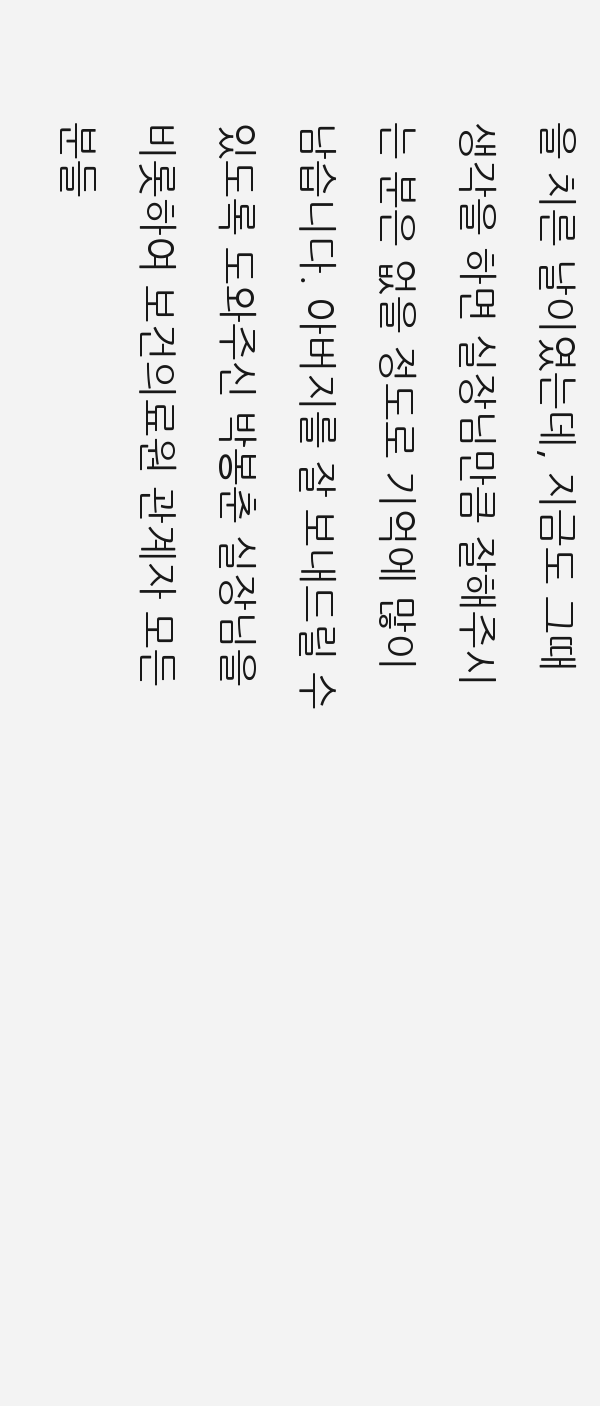을 치른 날이였는데, 지금도 그때 생각을 하면 실장님만큼 잘해주시는 분은 없을 정도로 기억에 많이 남습니다. 아버지를 잘 보내드릴 수 있도록 도와주신 박봉춘 실장님을 비롯하여 보건의료원 관계자 모든 분들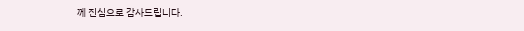께 진심으로 감사드립니다.